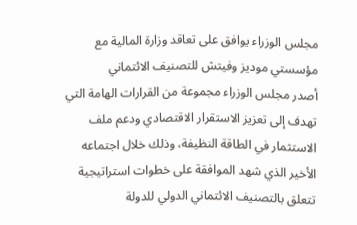مجلس الوزراء يوافق على تعاقد وزارة المالية مع مؤسستي موديز وفيتش للتصنيف الائتماني
أصدر مجلس الوزراء مجموعة من القرارات الهامة التي تهدف إلى تعزيز الاستقرار الاقتصادي ودعم ملف الاستثمار في الطاقة النظيفة، وذلك خلال اجتماعه الأخير الذي شهد الموافقة على خطوات استراتيجية تتعلق بالتصنيف الائتماني الدولي للدولة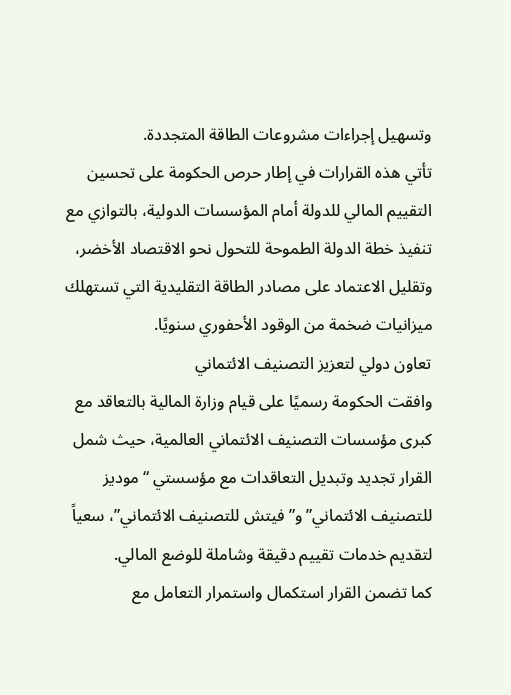وتسهيل إجراءات مشروعات الطاقة المتجددة.
تأتي هذه القرارات في إطار حرص الحكومة على تحسين التقييم المالي للدولة أمام المؤسسات الدولية، بالتوازي مع تنفيذ خطة الدولة الطموحة للتحول نحو الاقتصاد الأخضر، وتقليل الاعتماد على مصادر الطاقة التقليدية التي تستهلك ميزانيات ضخمة من الوقود الأحفوري سنويًا.
تعاون دولي لتعزيز التصنيف الائتماني
وافقت الحكومة رسميًا على قيام وزارة المالية بالتعاقد مع كبرى مؤسسات التصنيف الائتماني العالمية، حيث شمل القرار تجديد وتبديل التعاقدات مع مؤسستي “موديز للتصنيف الائتماني” و”فيتش للتصنيف الائتماني”، سعياً لتقديم خدمات تقييم دقيقة وشاملة للوضع المالي.
كما تضمن القرار استكمال واستمرار التعامل مع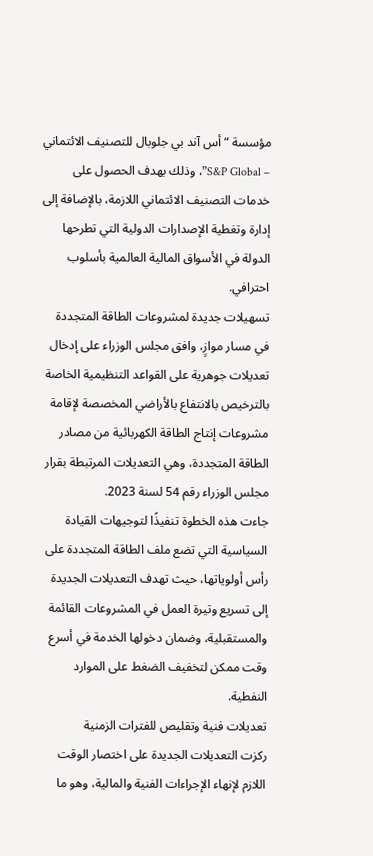مؤسسة “أس آند بي جلوبال للتصنيف الائتماني – S&P Global”، وذلك بهدف الحصول على خدمات التصنيف الائتماني اللازمة، بالإضافة إلى إدارة وتغطية الإصدارات الدولية التي تطرحها الدولة في الأسواق المالية العالمية بأسلوب احترافي.
تسهيلات جديدة لمشروعات الطاقة المتجددة
في مسار موازٍ، وافق مجلس الوزراء على إدخال تعديلات جوهرية على القواعد التنظيمية الخاصة بالترخيص بالانتفاع بالأراضي المخصصة لإقامة مشروعات إنتاج الطاقة الكهربائية من مصادر الطاقة المتجددة، وهي التعديلات المرتبطة بقرار مجلس الوزراء رقم 54 لسنة 2023.
جاءت هذه الخطوة تنفيذًا لتوجيهات القيادة السياسية التي تضع ملف الطاقة المتجددة على رأس أولوياتها، حيث تهدف التعديلات الجديدة إلى تسريع وتيرة العمل في المشروعات القائمة والمستقبلية، وضمان دخولها الخدمة في أسرع وقت ممكن لتخفيف الضغط على الموارد النفطية.
تعديلات فنية وتقليص للفترات الزمنية
ركزت التعديلات الجديدة على اختصار الوقت اللازم لإنهاء الإجراءات الفنية والمالية، وهو ما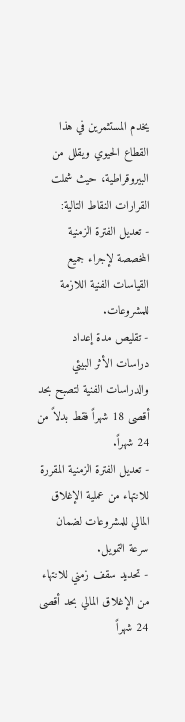يخدم المستثمرين في هذا القطاع الحيوي ويقلل من البيروقراطية، حيث شملت القرارات النقاط التالية:
- تعديل الفترة الزمنية المخصصة لإجراء جميع القياسات الفنية اللازمة للمشروعات.
- تقليص مدة إعداد دراسات الأثر البيئي والدراسات الفنية لتصبح بحد أقصى 18 شهراً فقط بدلاً من 24 شهراً.
- تعديل الفترة الزمنية المقررة للانتهاء من عملية الإغلاق المالي للمشروعات لضمان سرعة التمويل.
- تحديد سقف زمني للانتهاء من الإغلاق المالي بحد أقصى 24 شهراً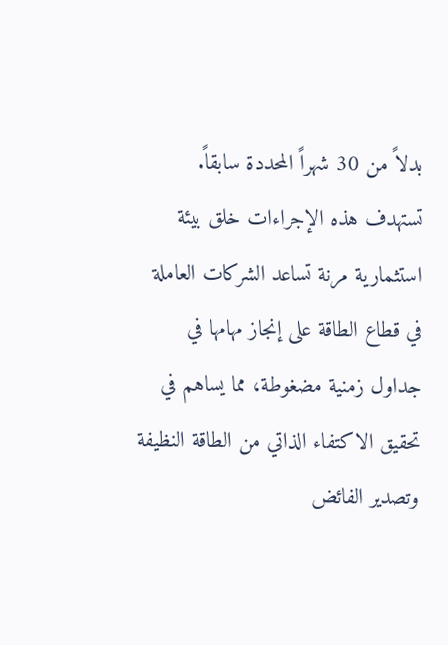بدلاً من 30 شهراً المحددة سابقاً.
تستهدف هذه الإجراءات خلق بيئة استثمارية مرنة تساعد الشركات العاملة في قطاع الطاقة على إنجاز مهامها في جداول زمنية مضغوطة، مما يساهم في تحقيق الاكتفاء الذاتي من الطاقة النظيفة وتصدير الفائض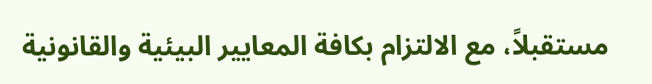مستقبلاً، مع الالتزام بكافة المعايير البيئية والقانونية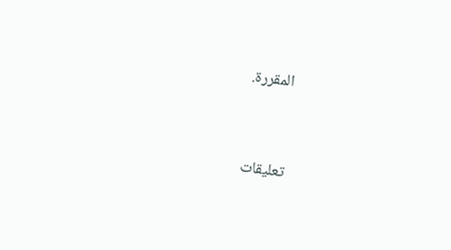المقررة.


تعليقات